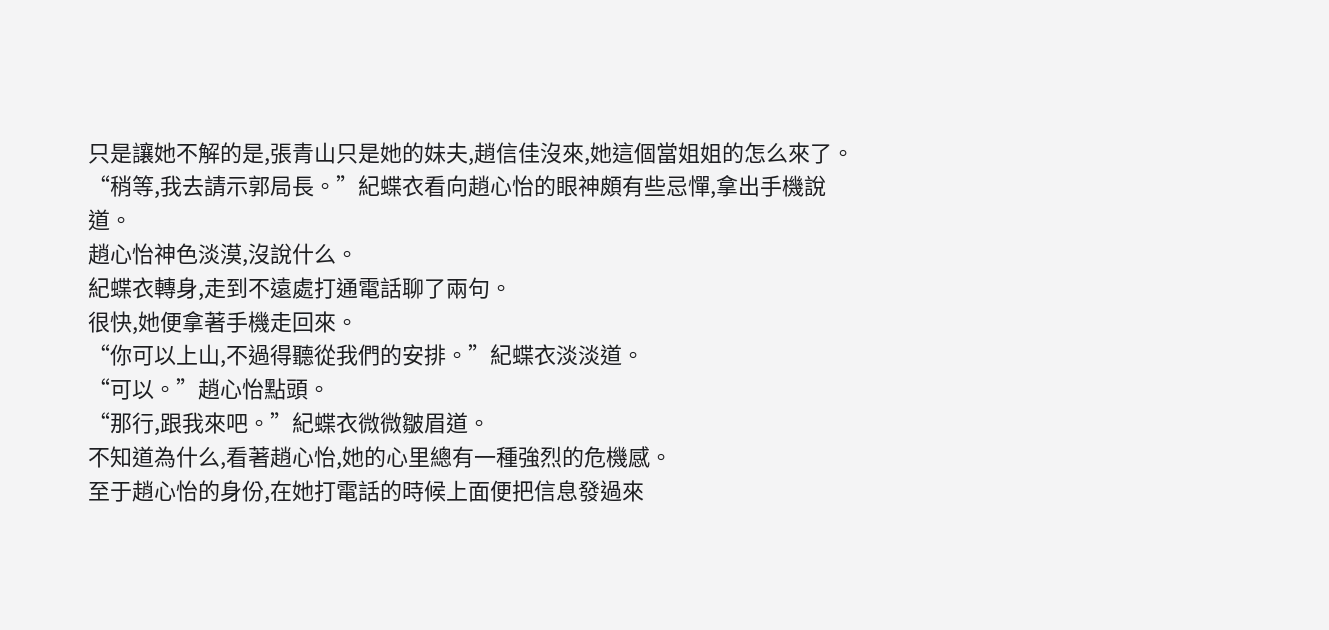只是讓她不解的是,張青山只是她的妹夫,趙信佳沒來,她這個當姐姐的怎么來了。
“稍等,我去請示郭局長。”紀蝶衣看向趙心怡的眼神頗有些忌憚,拿出手機說道。
趙心怡神色淡漠,沒說什么。
紀蝶衣轉身,走到不遠處打通電話聊了兩句。
很快,她便拿著手機走回來。
“你可以上山,不過得聽從我們的安排。”紀蝶衣淡淡道。
“可以。”趙心怡點頭。
“那行,跟我來吧。”紀蝶衣微微皺眉道。
不知道為什么,看著趙心怡,她的心里總有一種強烈的危機感。
至于趙心怡的身份,在她打電話的時候上面便把信息發過來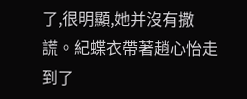了,很明顯,她并沒有撒謊。紀蝶衣帶著趙心怡走到了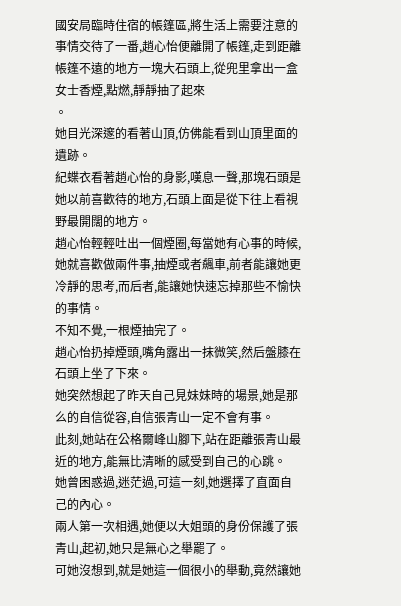國安局臨時住宿的帳篷區,將生活上需要注意的事情交待了一番,趙心怡便離開了帳篷,走到距離帳篷不遠的地方一塊大石頭上,從兜里拿出一盒女士香煙,點燃,靜靜抽了起來
。
她目光深邃的看著山頂,仿佛能看到山頂里面的遺跡。
紀蝶衣看著趙心怡的身影,嘆息一聲,那塊石頭是她以前喜歡待的地方,石頭上面是從下往上看視野最開闊的地方。
趙心怡輕輕吐出一個煙圈,每當她有心事的時候,她就喜歡做兩件事,抽煙或者飆車,前者能讓她更冷靜的思考,而后者,能讓她快速忘掉那些不愉快的事情。
不知不覺,一根煙抽完了。
趙心怡扔掉煙頭,嘴角露出一抹微笑,然后盤膝在石頭上坐了下來。
她突然想起了昨天自己見妹妹時的場景,她是那么的自信從容,自信張青山一定不會有事。
此刻,她站在公格爾峰山腳下,站在距離張青山最近的地方,能無比清晰的感受到自己的心跳。
她曾困惑過,迷茫過,可這一刻,她選擇了直面自己的內心。
兩人第一次相遇,她便以大姐頭的身份保護了張青山,起初,她只是無心之舉罷了。
可她沒想到,就是她這一個很小的舉動,竟然讓她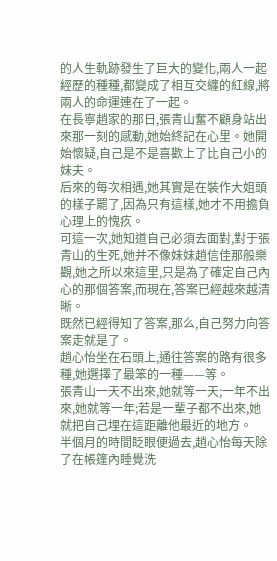的人生軌跡發生了巨大的變化,兩人一起經歷的種種,都變成了相互交纏的紅線,將兩人的命運連在了一起。
在長寧趙家的那日,張青山奮不顧身站出來那一刻的感動,她始終記在心里。她開始懷疑,自己是不是喜歡上了比自己小的妹夫。
后來的每次相遇,她其實是在裝作大姐頭的樣子罷了,因為只有這樣,她才不用擔負心理上的愧疚。
可這一次,她知道自己必須去面對,對于張青山的生死,她并不像妹妹趙信佳那般樂觀,她之所以來這里,只是為了確定自己內心的那個答案,而現在,答案已經越來越清晰。
既然已經得知了答案,那么,自己努力向答案走就是了。
趙心怡坐在石頭上,通往答案的路有很多種,她選擇了最笨的一種——等。
張青山一天不出來,她就等一天;一年不出來,她就等一年;若是一輩子都不出來,她就把自己埋在這距離他最近的地方。
半個月的時間眨眼便過去,趙心怡每天除了在帳篷內睡覺洗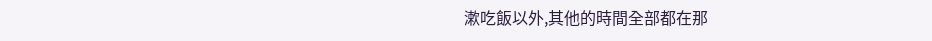漱吃飯以外,其他的時間全部都在那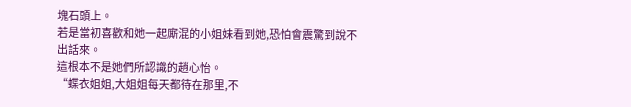塊石頭上。
若是當初喜歡和她一起廝混的小姐妹看到她,恐怕會震驚到說不出話來。
這根本不是她們所認識的趙心怡。
“蝶衣姐姐,大姐姐每天都待在那里,不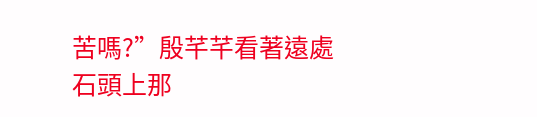苦嗎?”殷芊芊看著遠處石頭上那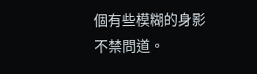個有些模糊的身影不禁問道。